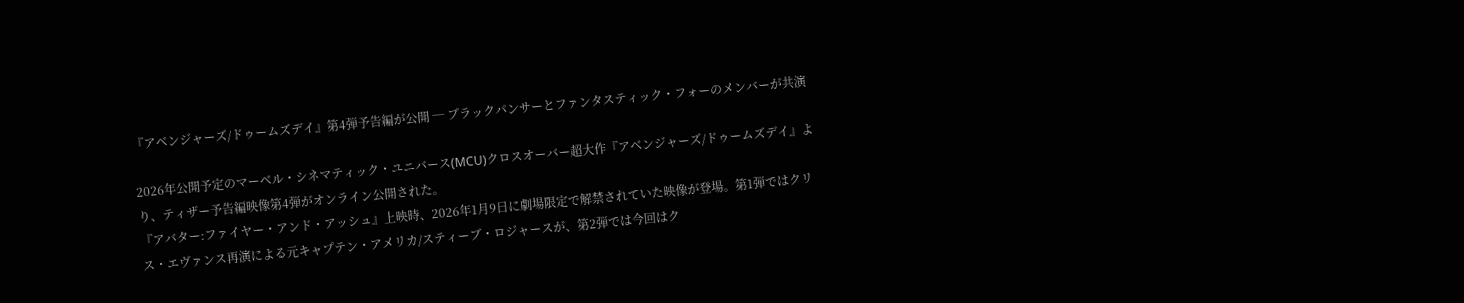『アベンジャーズ/ドゥームズデイ』第4弾予告編が公開 ─ ブラックパンサーとファンタスティック・フォーのメンバーが共演

2026年公開予定のマーベル・シネマティック・ユニバース(MCU)クロスオーバー超大作『アベンジャーズ/ドゥームズデイ』より、ティザー予告編映像第4弾がオンライン公開された。
『アバター:ファイヤー・アンド・アッシュ』上映時、2026年1月9日に劇場限定で解禁されていた映像が登場。第1弾ではクリス・エヴァンス再演による元キャプテン・アメリカ/スティーブ・ロジャースが、第2弾では今回はク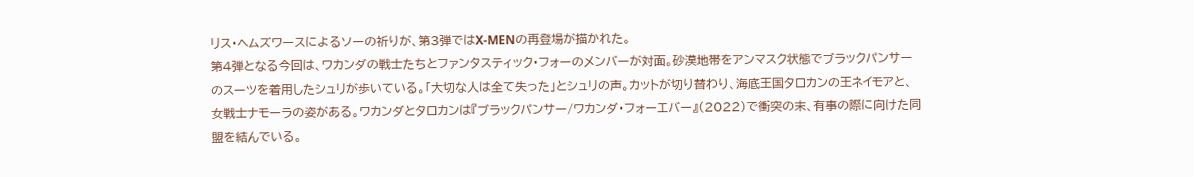リス・ヘムズワースによるソーの祈りが、第3弾ではX-MENの再登場が描かれた。
第4弾となる今回は、ワカンダの戦士たちとファンタスティック・フォーのメンバーが対面。砂漠地帯をアンマスク状態でブラックパンサーのスーツを着用したシュリが歩いている。「大切な人は全て失った」とシュリの声。カットが切り替わり、海底王国タロカンの王ネイモアと、女戦士ナモーラの姿がある。ワカンダとタロカンは『ブラックパンサー/ワカンダ・フォーエバー』(2022)で衝突の末、有事の際に向けた同盟を結んでいる。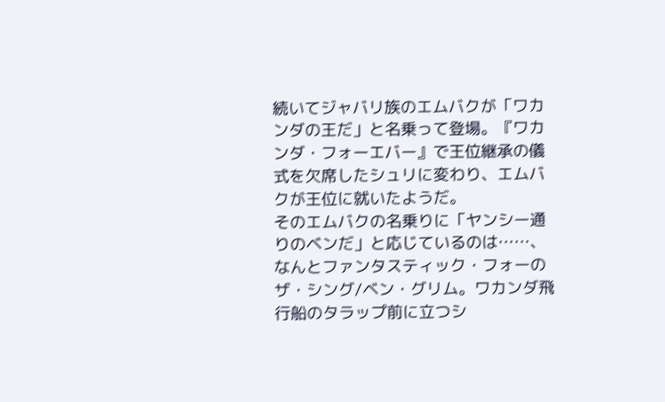続いてジャバリ族のエムバクが「ワカンダの王だ」と名乗って登場。『ワカンダ・フォーエバー』で王位継承の儀式を欠席したシュリに変わり、エムバクが王位に就いたようだ。
そのエムバクの名乗りに「ヤンシー通りのベンだ」と応じているのは……、なんとファンタスティック・フォーのザ・シング/ベン・グリム。ワカンダ飛行船のタラップ前に立つシ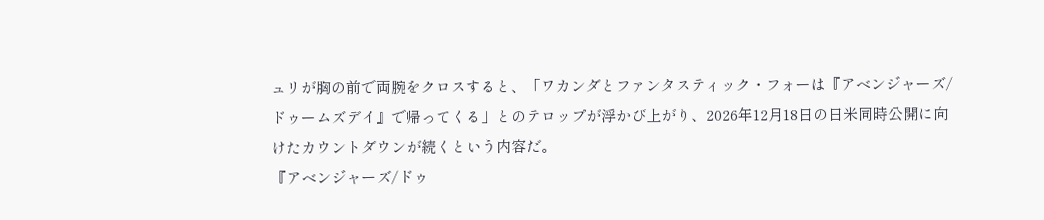ュリが胸の前で両腕をクロスすると、「ワカンダとファンタスティック・フォーは『アベンジャーズ/ドゥームズデイ』で帰ってくる」とのテロップが浮かび上がり、2026年12月18日の日米同時公開に向けたカウントダウンが続くという内容だ。
『アベンジャーズ/ドゥ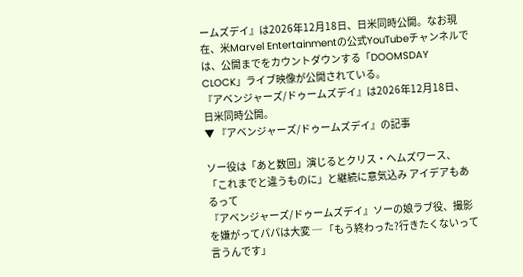ームズデイ』は2026年12月18日、日米同時公開。なお現在、米Marvel Entertainmentの公式YouTubeチャンネルでは、公開までをカウントダウンする「DOOMSDAY CLOCK」ライブ映像が公開されている。
『アベンジャーズ/ドゥームズデイ』は2026年12月18日、日米同時公開。
▼ 『アベンジャーズ/ドゥームズデイ』の記事

ソー役は「あと数回」演じるとクリス・ヘムズワース、「これまでと違うものに」と継続に意気込み アイデアもあるって
『アベンジャーズ/ドゥームズデイ』ソーの娘ラブ役、撮影を嫌がってパパは大変 ─ 「もう終わった?行きたくないって言うんです」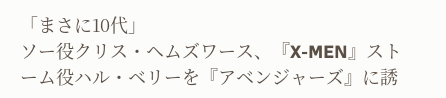「まさに10代」
ソー役クリス・ヘムズワース、『X-MEN』ストーム役ハル・ベリーを『アベンジャーズ』に誘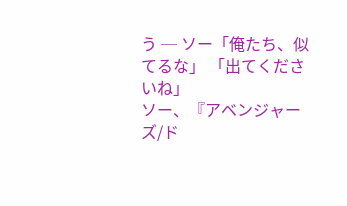う ─ ソー「俺たち、似てるな」 「出てくださいね」
ソー、『アベンジャーズ/ド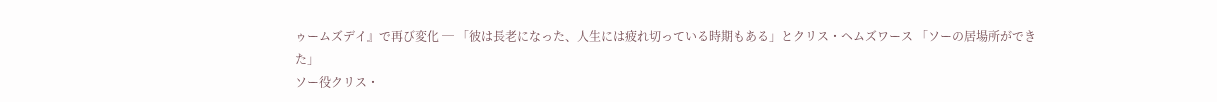ゥームズデイ』で再び変化 ─ 「彼は長老になった、人生には疲れ切っている時期もある」とクリス・ヘムズワース 「ソーの居場所ができた」
ソー役クリス・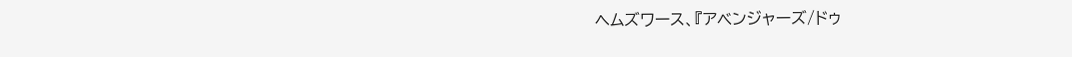ヘムズワース、『アベンジャーズ/ドゥ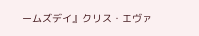ームズデイ』クリス・エヴァ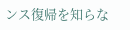ンス復帰を知らな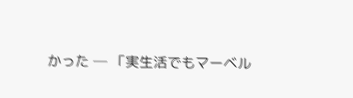かった ─ 「実生活でもマーベル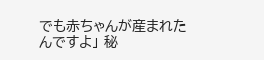でも赤ちゃんが産まれたんですよ」 秘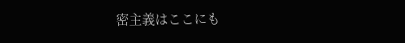密主義はここにも